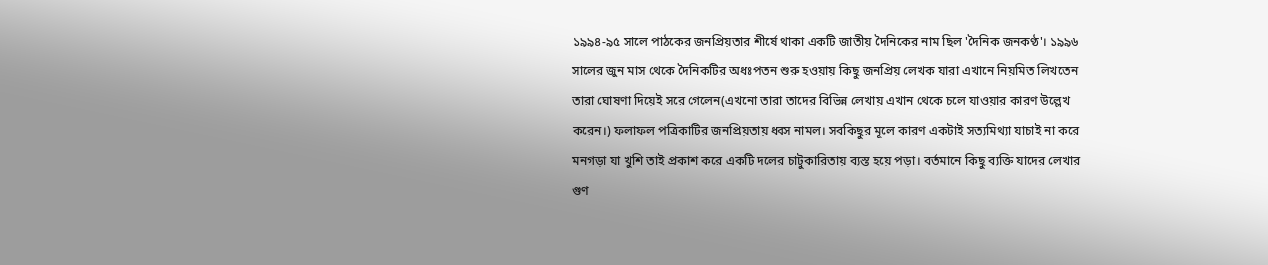১৯৯৪-৯৫ সালে পাঠকের জনপ্রিয়তার শীর্ষে থাকা একটি জাতীয় দৈনিকের নাম ছিল 'দৈনিক জনকণ্ঠ'। ১৯৯৬ সালের জুন মাস থেকে দৈনিকটির অধঃপতন শুরু হওয়ায় কিছু জনপ্রিয় লেখক যারা এখানে নিয়মিত লিখতেন তারা ঘোষণা দিয়েই সরে গেলেন(এখনো তারা তাদের বিভিন্ন লেখায় এখান থেকে চলে যাওয়ার কারণ উল্লেখ করেন।) ফলাফল পত্রিকাটির জনপ্রিয়তায় ধ্বস নামল। সবকিছুর মূলে কারণ একটাই সত্যমিথ্যা যাচাই না করে মনগড়া যা খুশি তাই প্রকাশ করে একটি দলের চাটুকারিতায় ব্যস্ত হয়ে পড়া। বর্তমানে কিছু ব্যক্তি যাদের লেখার গুণ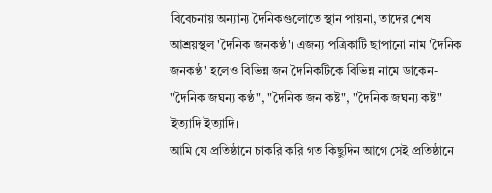বিবেচনায় অন্যান্য দৈনিকগুলোতে স্থান পায়না, তাদের শেষ আশ্রয়স্থল 'দৈনিক জনকণ্ঠ'। এজন্য পত্রিকাটি ছাপানো নাম 'দৈনিক জনকণ্ঠ' হলেও বিভিন্ন জন দৈনিকটিকে বিভিন্ন নামে ডাকেন- "দৈনিক জঘন্য কণ্ঠ", "দৈনিক জন কষ্ট", "দৈনিক জঘন্য কষ্ট" ইত্যাদি ইত্যাদি।
আমি যে প্রতিষ্ঠানে চাকরি করি গত কিছুদিন আগে সেই প্রতিষ্ঠানে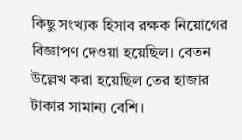কিছু সংখ্যক হিসাব রক্ষক নিয়োগের বিজ্ঞাপণ দেওয়া হয়েছিল। বেতন উল্লেখ করা হয়েছিল তের হাজার টাকার সামান্য বেশি।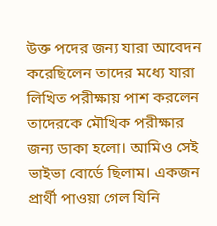উক্ত পদের জন্য যারা আবেদন করেছিলেন তাদের মধ্যে যারা লিখিত পরীক্ষায় পাশ করলেন তাদেরকে মৌখিক পরীক্ষার জন্য ডাকা হলো। আমিও সেই ভাইভা বোর্ডে ছিলাম। একজন প্রার্থী পাওয়া গেল যিনি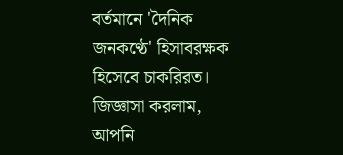বর্তমানে 'দৈনিক জনকণ্ঠে' হিসাবরক্ষক হিসেবে চাকরিরত। জিজ্ঞাসা করলাম, আপনি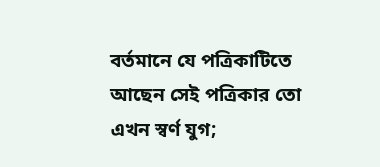বর্তমানে যে পত্রিকাটিতে আছেন সেই পত্রিকার তো এখন স্বর্ণ যুগ;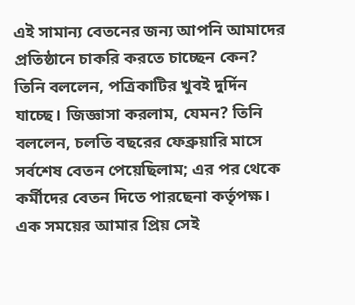এই সামান্য বেতনের জন্য আপনি আমাদের প্রতিষ্ঠানে চাকরি করতে চাচ্ছেন কেন?
তিনি বললেন, পত্রিকাটির খুবই দুর্দিন যাচ্ছে। জিজ্ঞাসা করলাম, যেমন? তিনি বললেন, চলতি বছরের ফেব্রুয়ারি মাসে সর্বশেষ বেতন পেয়েছিলাম; এর পর থেকে কর্মীদের বেতন দিতে পারছেনা কর্তৃপক্ষ। এক সময়ের আমার প্রিয় সেই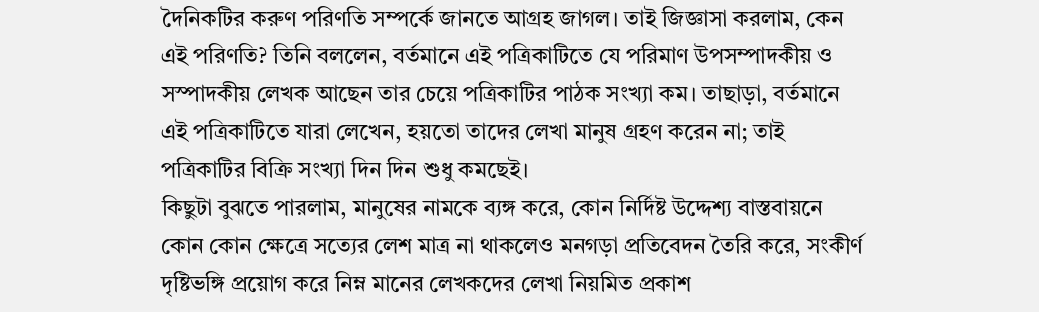দৈনিকটির করুণ পরিণতি সম্পর্কে জানতে আগ্রহ জাগল। তাই জিজ্ঞাসা করলাম, কেন এই পরিণতি? তিনি বললেন, বর্তমানে এই পত্রিকাটিতে যে পরিমাণ উপসম্পাদকীয় ও সস্পাদকীয় লেখক আছেন তার চেয়ে পত্রিকাটির পাঠক সংখ্যা কম। তাছাড়া, বর্তমানে এই পত্রিকাটিতে যারা লেখেন, হয়তো তাদের লেখা মানুষ গ্রহণ করেন না; তাই পত্রিকাটির বিক্রি সংখ্যা দিন দিন শুধু কমছেই।
কিছুটা বুঝতে পারলাম, মানুষের নামকে ব্যঙ্গ করে, কোন নির্দিষ্ট উদ্দেশ্য বাস্তবায়নে কোন কোন ক্ষেত্রে সত্যের লেশ মাত্র না থাকলেও মনগড়া প্রতিবেদন তৈরি করে, সংকীর্ণ দৃষ্টিভঙ্গি প্রয়োগ করে নিম্ন মানের লেখকদের লেখা নিয়মিত প্রকাশ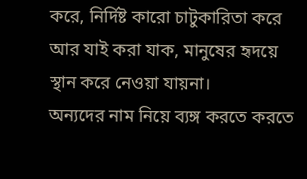করে, নির্দিষ্ট কারো চাটুকারিতা করে আর যাই করা যাক, মানুষের হৃদয়ে স্থান করে নেওয়া যায়না।
অন্যদের নাম নিয়ে ব্যঙ্গ করতে করতে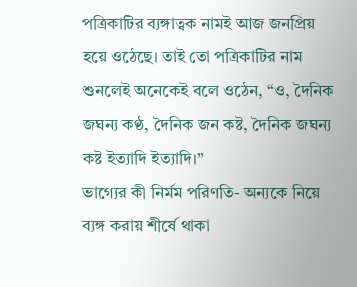পত্রিকাটির ব্যঙ্গাত্বক নামই আজ জনপ্রিয় হয়ে ওঠেছে। তাই তো পত্রিকাটির নাম শুনলেই অনেকেই বলে ওঠেন, “ও, দৈনিক জঘন্য কণ্ঠ, দৈনিক জন কষ্ট, দৈনিক জঘন্য কষ্ট ইত্যাদি ইত্যাদি।”
ভাগ্যের কী নির্মম পরিণতি- অন্যকে নিয়ে ব্যঙ্গ করায় শীর্ষে থাকা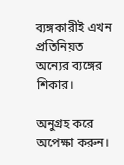ব্যঙ্গকারীই এখন প্রতিনিয়ত অন্যের ব্যঙ্গের শিকার।

অনুগ্রহ করে অপেক্ষা করুন।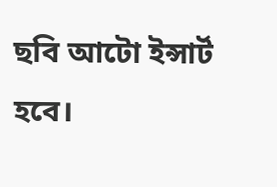ছবি আটো ইন্সার্ট হবে।